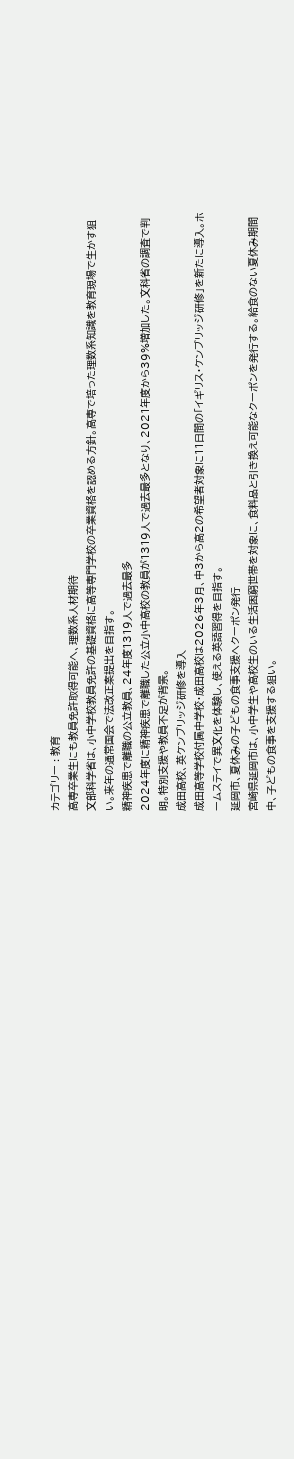カテゴリー : 教育
高専卒業生にも教員免許取得可能へ、理数系人材期待
文部科学省は、小中学校教員免許の基礎資格に高等専門学校の卒業資格を認める方針。高専で培った理数系知識を教育現場で生かす狙い。来年の通常国会で法改正案提出を目指す。
精神疾患で離職の公立教員、24年度1319人で過去最多
2024年度に精神疾患で離職した公立小中高校の教員が1319人で過去最多となり、2021年度から39%増加した。文科省の調査で判明。特別支援や教員不足が背景。
成田高校、英ケンブリッジ研修を導入
成田高等学校付属中学校・成田高校は2026年3月、中3から高2の希望者対象に11日間の「イギリス・ケンブリッジ研修」を新たに導入。ホームステイで異文化を体験し、使える英語習得を目指す。
延岡市、夏休みの子どもの食事支援へクーポン発行
宮崎県延岡市は、小中学生や高校生のいる生活困窮世帯を対象に、食料品と引き換え可能なクーポンを発行する。給食のない夏休み期間中、子どもの食事を支援する狙い。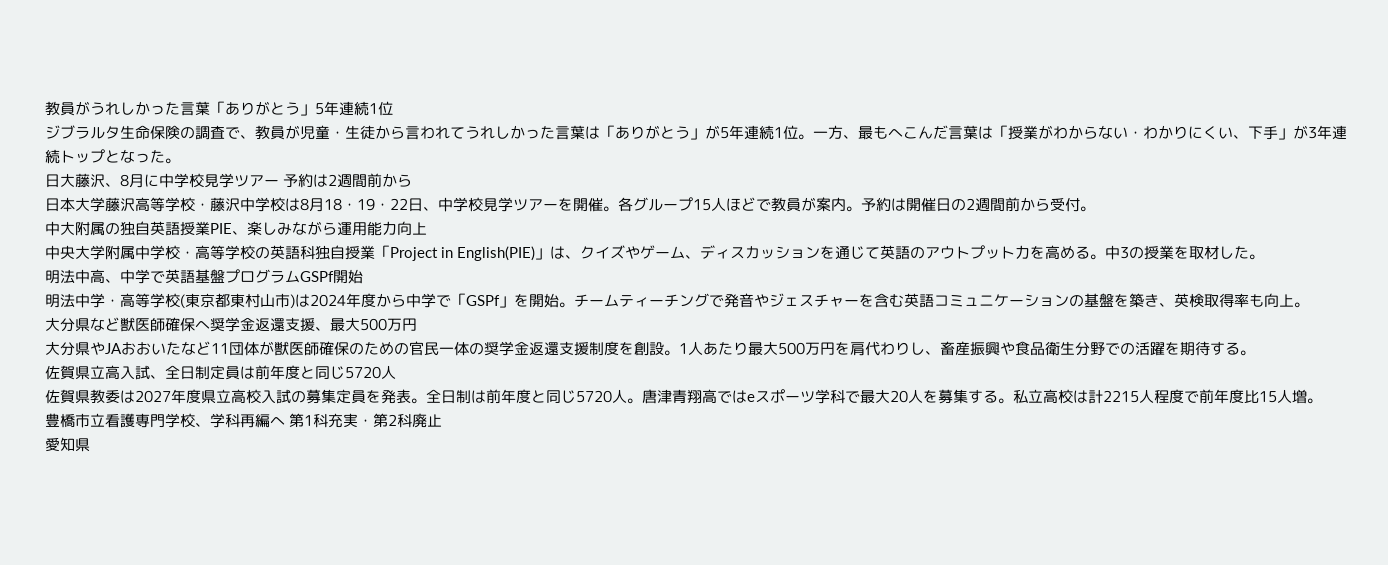教員がうれしかった言葉「ありがとう」5年連続1位
ジブラルタ生命保険の調査で、教員が児童・生徒から言われてうれしかった言葉は「ありがとう」が5年連続1位。一方、最もへこんだ言葉は「授業がわからない・わかりにくい、下手」が3年連続トップとなった。
日大藤沢、8月に中学校見学ツアー 予約は2週間前から
日本大学藤沢高等学校・藤沢中学校は8月18・19・22日、中学校見学ツアーを開催。各グループ15人ほどで教員が案内。予約は開催日の2週間前から受付。
中大附属の独自英語授業PIE、楽しみながら運用能力向上
中央大学附属中学校・高等学校の英語科独自授業「Project in English(PIE)」は、クイズやゲーム、ディスカッションを通じて英語のアウトプット力を高める。中3の授業を取材した。
明法中高、中学で英語基盤プログラムGSPf開始
明法中学・高等学校(東京都東村山市)は2024年度から中学で「GSPf」を開始。チームティーチングで発音やジェスチャーを含む英語コミュニケーションの基盤を築き、英検取得率も向上。
大分県など獣医師確保へ奨学金返還支援、最大500万円
大分県やJAおおいたなど11団体が獣医師確保のための官民一体の奨学金返還支援制度を創設。1人あたり最大500万円を肩代わりし、畜産振興や食品衛生分野での活躍を期待する。
佐賀県立高入試、全日制定員は前年度と同じ5720人
佐賀県教委は2027年度県立高校入試の募集定員を発表。全日制は前年度と同じ5720人。唐津青翔高ではeスポーツ学科で最大20人を募集する。私立高校は計2215人程度で前年度比15人増。
豊橋市立看護専門学校、学科再編へ 第1科充実・第2科廃止
愛知県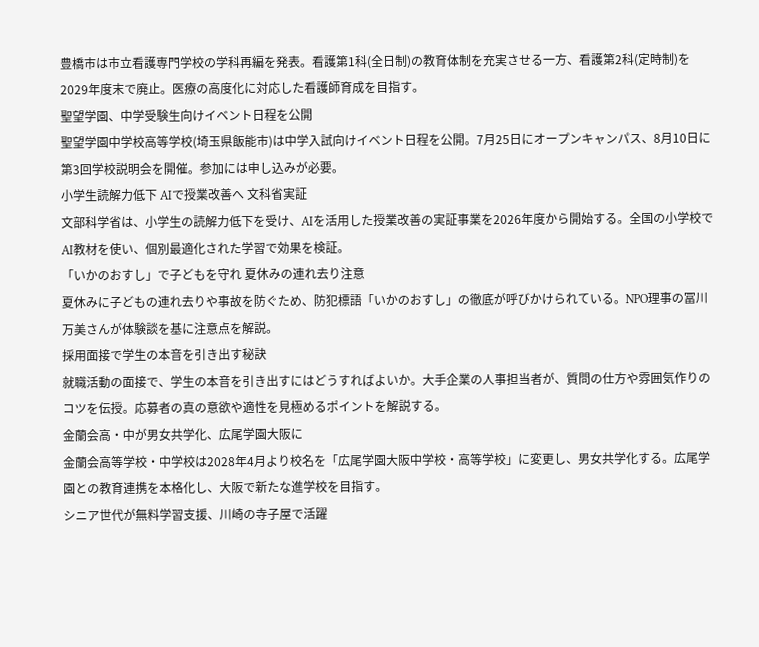豊橋市は市立看護専門学校の学科再編を発表。看護第1科(全日制)の教育体制を充実させる一方、看護第2科(定時制)を2029年度末で廃止。医療の高度化に対応した看護師育成を目指す。
聖望学園、中学受験生向けイベント日程を公開
聖望学園中学校高等学校(埼玉県飯能市)は中学入試向けイベント日程を公開。7月25日にオープンキャンパス、8月10日に第3回学校説明会を開催。参加には申し込みが必要。
小学生読解力低下 AIで授業改善へ 文科省実証
文部科学省は、小学生の読解力低下を受け、AIを活用した授業改善の実証事業を2026年度から開始する。全国の小学校でAI教材を使い、個別最適化された学習で効果を検証。
「いかのおすし」で子どもを守れ 夏休みの連れ去り注意
夏休みに子どもの連れ去りや事故を防ぐため、防犯標語「いかのおすし」の徹底が呼びかけられている。NPO理事の冨川万美さんが体験談を基に注意点を解説。
採用面接で学生の本音を引き出す秘訣
就職活動の面接で、学生の本音を引き出すにはどうすればよいか。大手企業の人事担当者が、質問の仕方や雰囲気作りのコツを伝授。応募者の真の意欲や適性を見極めるポイントを解説する。
金蘭会高・中が男女共学化、広尾学園大阪に
金蘭会高等学校・中学校は2028年4月より校名を「広尾学園大阪中学校・高等学校」に変更し、男女共学化する。広尾学園との教育連携を本格化し、大阪で新たな進学校を目指す。
シニア世代が無料学習支援、川崎の寺子屋で活躍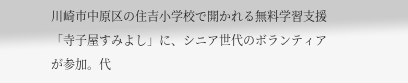川崎市中原区の住吉小学校で開かれる無料学習支援「寺子屋すみよし」に、シニア世代のボランティアが参加。代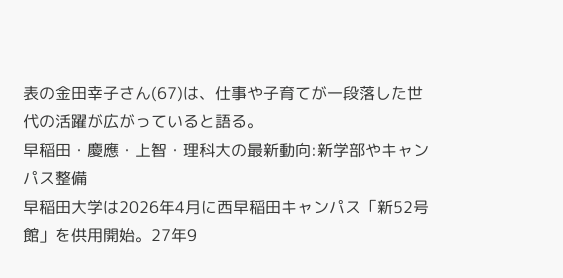表の金田幸子さん(67)は、仕事や子育てが一段落した世代の活躍が広がっていると語る。
早稲田・慶應・上智・理科大の最新動向:新学部やキャンパス整備
早稲田大学は2026年4月に西早稲田キャンパス「新52号館」を供用開始。27年9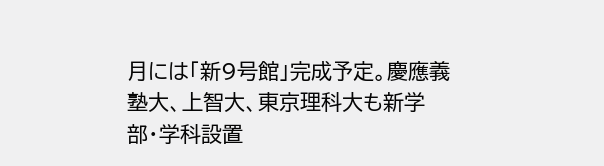月には「新9号館」完成予定。慶應義塾大、上智大、東京理科大も新学部・学科設置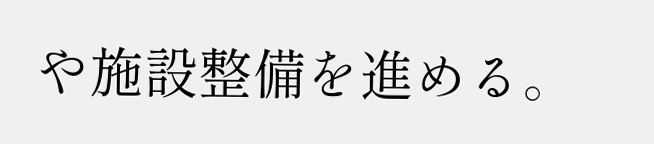や施設整備を進める。